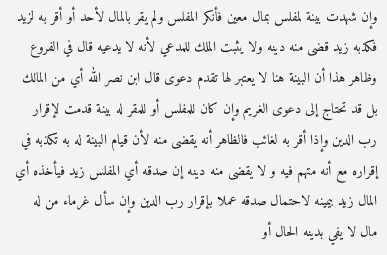وإن شهدت بينة لمفلس بمال معين فأنكر المفلس ولم يقر بالمال لأحد أو أقر به لزيد فكذبه زيد قضى منه دينه ولا يثبت الملك للمدعي لأنه لا يدعيه قال في الفروع وظاهر هذا أن البينة هنا لا يعتبر لها تقدم دعوى قال ابن نصر الله أي من المالك بل قد تحتاج إلى دعوى الغريم وإن كان للمفلس أو للمقر له بينة قدمت لإقرار رب الدين وإذا أقر به لغائب فالظاهر أنه يقضى منه لأن قيام البينة له به تكذبه في إقراره مع أنه متهم فيه و لا يقضى منه دينه إن صدقه أي المفلس زيد فيأخذه أي المال زيد بيمينه لاحتمال صدقه عملا بإقرار رب الدين وإن سأل غرماء من له مال لا يفي بدينه الحال أو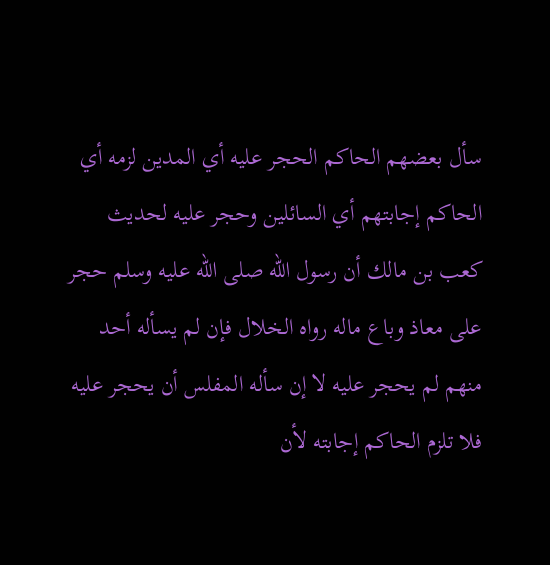سأل بعضهم الحاكم الحجر عليه أي المدين لزمه أي الحاكم إجابتهم أي السائلين وحجر عليه لحديث كعب بن مالك أن رسول الله صلى الله عليه وسلم حجر على معاذ وباع ماله رواه الخلال فإن لم يسأله أحد منهم لم يحجر عليه لا إن سأله المفلس أن يحجر عليه فلا تلزم الحاكم إجابته لأن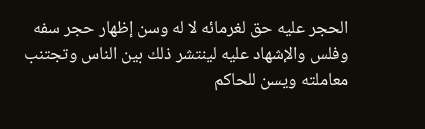الحجر عليه حق لغرمائه لا له وسن إظهار حجر سفه وفلس والإشهاد عليه لينتشر ذلك بين الناس وتجتنب معاملته ويسن للحاكم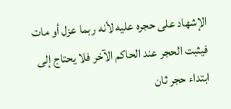الإشهاد على حجره عليه لأنه ربما عزل أو مات فيثبت الحجر عند الحاكم الآخر فلا يحتاج إلى ابتداء حجر ثان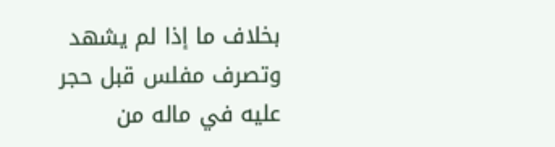بخلاف ما إذا لم يشهد وتصرف مفلس قبل حجر عليه في ماله من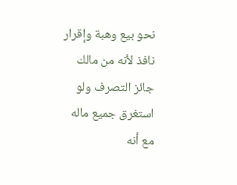نحو بيع وهبة وإقرار نافذ لأنه من مالك جائز التصرف ولو استغرق جميع ماله مع أنه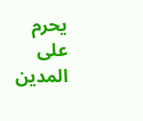يحرم على المدين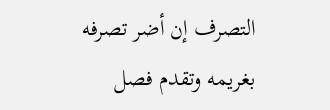التصرف إن أضر تصرفه بغريمه وتقدم فصل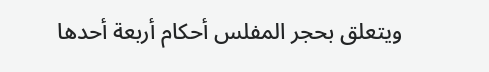ويتعلق بحجر المفلس أحكام أربعة أحدها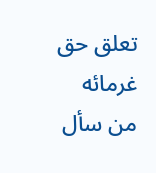تعلق حق غرمائه من سأل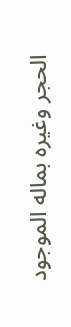الحجر وغيره بماله الموجود